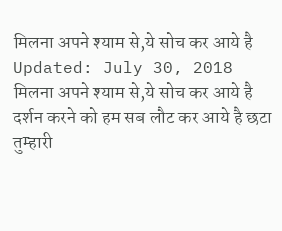मिलना अपने श्याम से,ये सोच कर आये है
Updated: July 30, 2018
मिलना अपने श्याम से,ये सोच कर आये है दर्शन करने को हम सब लौट कर आये है छटा तुम्हारी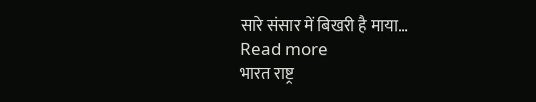सारे संसार में बिखरी है माया…
Read more
भारत राष्ट्र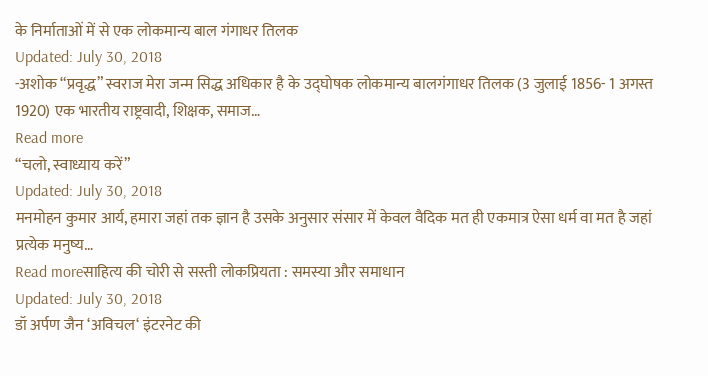के निर्माताओं में से एक लोकमान्य बाल गंगाधर तिलक
Updated: July 30, 2018
-अशोक “प्रवृद्ध” स्वराज मेरा जन्म सिद्ध अधिकार है के उद्घोषक लोकमान्य बालगंगाधर तिलक (3 जुलाई 1856- 1 अगस्त 1920) एक भारतीय राष्ट्रवादी, शिक्षक, समाज…
Read more
“चलो, स्वाध्याय करें”
Updated: July 30, 2018
मनमोहन कुमार आर्य, हमारा जहां तक ज्ञान है उसके अनुसार संसार में केवल वैदिक मत ही एकमात्र ऐसा धर्म वा मत है जहां प्रत्येक मनुष्य…
Read moreसाहित्य की चोरी से सस्ती लोकप्रियता : समस्या और समाधान
Updated: July 30, 2018
डॉ अर्पण जैन ‘अविचल‘ इंटरनेट की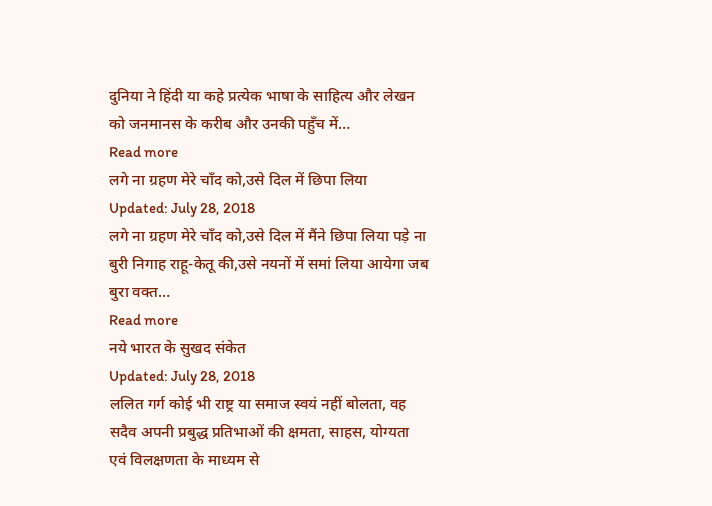दुनिया ने हिंदी या कहे प्रत्येक भाषा के साहित्य और लेखन को जनमानस के करीब और उनकी पहुँच में…
Read more
लगे ना ग्रहण मेरे चाँद को,उसे दिल में छिपा लिया
Updated: July 28, 2018
लगे ना ग्रहण मेरे चाँद को,उसे दिल में मैंने छिपा लिया पड़े ना बुरी निगाह राहू-केतू की,उसे नयनों में समां लिया आयेगा जब बुरा वक्त…
Read more
नये भारत के सुखद संकेत
Updated: July 28, 2018
ललित गर्ग कोई भी राष्ट्र या समाज स्वयं नहीं बोलता, वह सदैव अपनी प्रबुद्ध प्रतिभाओं की क्षमता, साहस, योग्यता एवं विलक्षणता के माध्यम से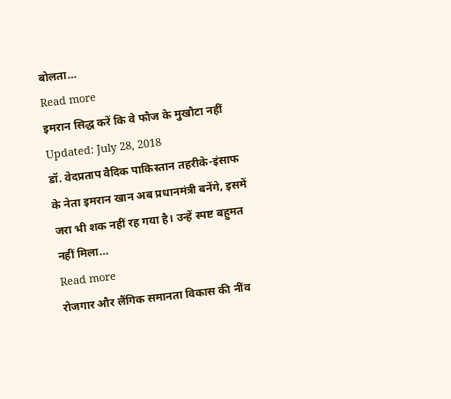बोलता…
Read more
इमरान सिद्ध करें कि वे फौज के मुखौटा नहीं
Updated: July 28, 2018
डॉ. वेदप्रताप वैदिक पाकिस्तान तहरीके-इंसाफ के नेता इमरान खान अब प्रधानमंत्री बनेंगे, इसमें जरा भी शक नहीं रह गया है। उन्हें स्पष्ट बहुमत नहीं मिला…
Read more
रोजगार और लैंगिक समानता विकास की नींव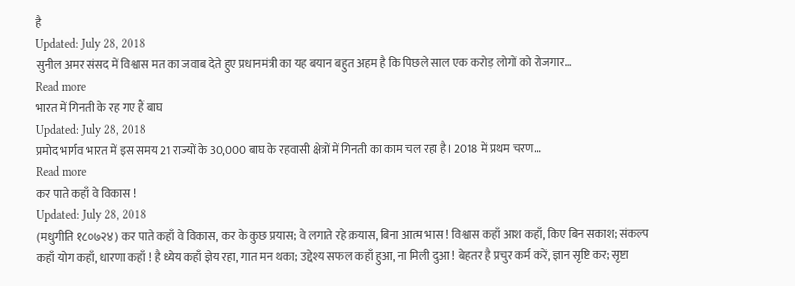है
Updated: July 28, 2018
सुनील अमर संसद में विश्वास मत का जवाब देते हुए प्रधानमंत्री का यह बयान बहुत अहम है कि पिछले साल एक करोड़ लोगों को रोजगार…
Read more
भारत में गिनती के रह गए हैं बाघ
Updated: July 28, 2018
प्रमोद भार्गव भारत में इस समय 21 राज्यों के 30,000 बाघ के रहवासी क्षेत्रों में गिनती का काम चल रहा है। 2018 में प्रथम चरण…
Read more
कर पाते कहाँ वे विकास !
Updated: July 28, 2018
(मधुगीति १८०७२४) कर पाते कहाँ वे विकास, कर के कुछ प्रयास; वे लगाते रहे क़यास, बिना आत्म भास ! विश्वास कहाँ आश कहाँ, किए बिन सकाश; संकल्प कहाँ योग कहाँ, धारणा कहाँ ! है ध्येय कहाँ ज्ञेय रहा, गात मन थका; उद्देश्य सफल कहाँ हुआ, ना मिली दुआ ! बेहतर है प्रचुर कर्म करें, ज्ञान सृष्टि कर; सृष्टा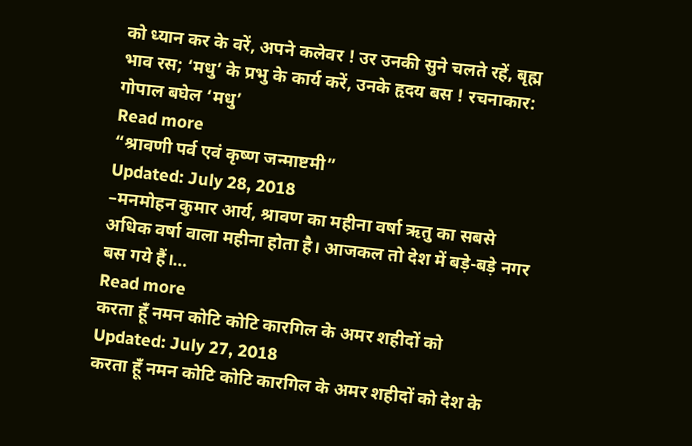को ध्यान कर के वरें, अपने कलेवर ! उर उनकी सुने चलते रहें, बृह्म भाव रस; ‘मधु’ के प्रभु के कार्य करें, उनके हृदय बस ! रचनाकार: गोपाल बघेल ‘मधु’
Read more
“श्रावणी पर्व एवं कृष्ण जन्माष्टमी”
Updated: July 28, 2018
–मनमोहन कुमार आर्य, श्रावण का महीना वर्षा ऋतु का सबसे अधिक वर्षा वाला महीना होता है। आजकल तो देश में बड़े-बड़े नगर बस गये हैं।…
Read more
करता हूँ नमन कोटि कोटि कारगिल के अमर शहीदों को
Updated: July 27, 2018
करता हूँ नमन कोटि कोटि कारगिल के अमर शहीदों को देश के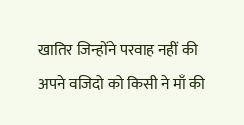खातिर जिन्होंने परवाह नहीं की अपने वजिदो को किसी ने माँ की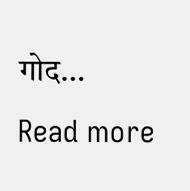गोद…
Read more